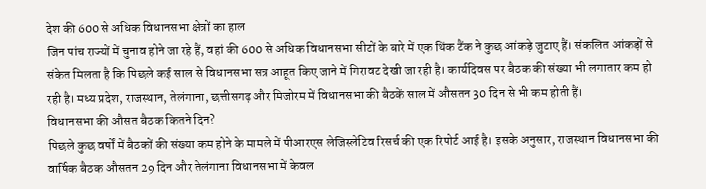देश की 600 से अधिक विधानसभा क्षेत्रों का हाल
जिन पांच राज्यों में चुनाव होने जा रहे हैं, वहां की 600 से अधिक विधानसभा सीटों के बारे में एक थिंक टैंक ने कुछ आंकड़े जुटाए हैं। संकलित आंकड़ों से संकेत मिलता है कि पिछले कई साल से विधानसभा सत्र आहूत किए जाने में गिरावट देखी जा रही है। कार्यदिवस पर बैठक की संख्या भी लगातार कम हो रही है। मध्य प्रदेश, राजस्थान, तेलंगाना, छत्तीसगढ़ और मिजोरम में विधानसभा की बैठकें साल में औसतन 30 दिन से भी कम होती हैं।
विधानसभा की औसत बैठक कितने दिन?
पिछले कुछ वर्षों में बैठकों की संख्या कम होने के मामले में पीआरएस लेजिस्लेटिव रिसर्च की एक रिपोर्ट आई है। इसके अनुसार, राजस्थान विधानसभा की वार्षिक बैठक औसतन 29 दिन और तेलंगाना विधानसभा में केवल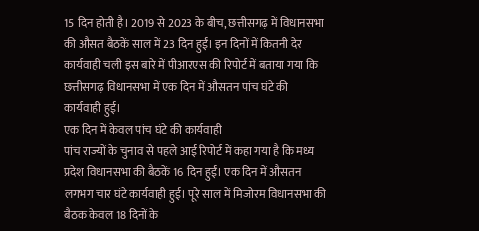15 दिन होती है। 2019 से 2023 के बीच, छत्तीसगढ़ में विधानसभा की औसत बैठकें साल में 23 दिन हुईं। इन दिनों में कितनी देर कार्यवाही चली इस बारे में पीआरएस की रिपोर्ट में बताया गया कि छत्तीसगढ़ विधानसभा में एक दिन में औसतन पांच घंटे की कार्यवाही हुई।
एक दिन में केवल पांच घंटे की कार्यवाही
पांच राज्यों के चुनाव से पहले आई रिपोर्ट में कहा गया है कि मध्य प्रदेश विधानसभा की बैठकें 16 दिन हुईं। एक दिन में औसतन लगभग चार घंटे कार्यवाही हुई। पूरे साल में मिजोरम विधानसभा की बैठक केवल 18 दिनों के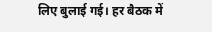लिए बुलाई गई। हर बैठक में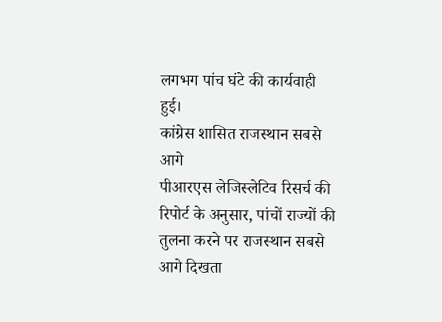लगभग पांच घंटे की कार्यवाही हुई।
कांग्रेस शासित राजस्थान सबसे आगे
पीआरएस लेजिस्लेटिव रिसर्च की रिपोर्ट के अनुसार, पांचों राज्यों की तुलना करने पर राजस्थान सबसे आगे दिखता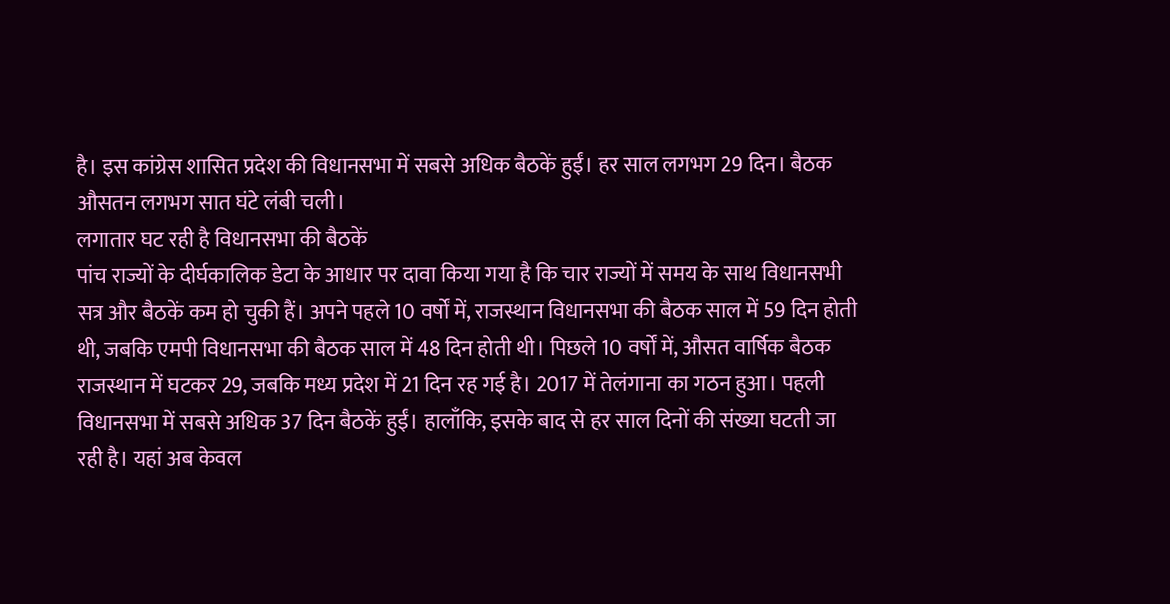है। इस कांग्रेस शासित प्रदेश की विधानसभा में सबसे अधिक बैठकें हुईं। हर साल लगभग 29 दिन। बैठक औसतन लगभग सात घंटे लंबी चली।
लगातार घट रही है विधानसभा की बैठकें
पांच राज्यों के दीर्घकालिक डेटा के आधार पर दावा किया गया है कि चार राज्यों में समय के साथ विधानसभी सत्र और बैठकें कम हो चुकी हैं। अपने पहले 10 वर्षों में, राजस्थान विधानसभा की बैठक साल में 59 दिन होती थी, जबकि एमपी विधानसभा की बैठक साल में 48 दिन होती थी। पिछले 10 वर्षों में, औसत वार्षिक बैठक राजस्थान में घटकर 29, जबकि मध्य प्रदेश में 21 दिन रह गई है। 2017 में तेलंगाना का गठन हुआ। पहली विधानसभा में सबसे अधिक 37 दिन बैठकें हुईं। हालाँकि, इसके बाद से हर साल दिनों की संख्या घटती जा रही है। यहां अब केवल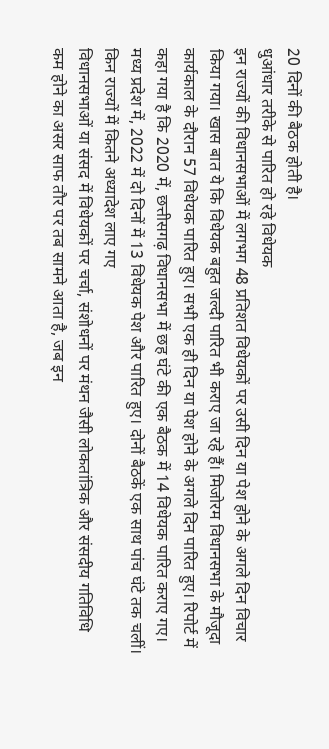20 दिनों की बैठक होती है।
धुआंधार तरीके से पारित हो रहे विधेयक
इन राज्यों की विधानसभाओं में लगभग 48 प्रतिशत विधेयकों पर उसी दिन या पेश होने के अगले दिन विचार किया गया। खास बात ये कि विधेयक बहुत जल्दी पारित भी कराए जा रहे हैं। मिजोरम विधानसभा के मौजूदा कार्यकाल के दौरान 57 विधेयक पारित हुए। सभी एक ही दिन या पेश होने के अगले दिन पारित हुए। रिपोर्ट में कहा गया है कि 2020 में, छत्तीसगढ़ विधानसभा में छह घंटे की एक बैठक में 14 विधेयक पारित कराए गए। मध्य प्रदेश में, 2022 में दो दिनों में 13 विधेयक पेश और पारित हुए। दोनों बैठकें एक साथ पांच घंटे तक चलीं।
किन राज्यों में कितने अध्यादेश लाए गए
विधानसभाओं या संसद में विधेयकों पर चर्चा, संशोधनों पर मंथन जैसी लोकतांत्रिक और संसदीय गतिविधि कम होने का असर साफ तौर पर तब सामने आता है, जब इन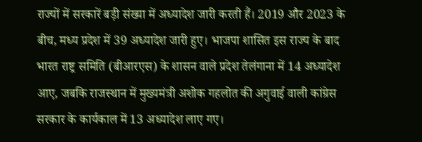राज्यों में सरकारें बड़ी संख्या में अध्यादेश जारी करती हैं। 2019 और 2023 के बीच, मध्य प्रदेश में 39 अध्यादेश जारी हुए। भाजपा शासित इस राज्य के बाद भारत राष्ट्र समिति (बीआरएस) के शासन वाले प्रदेश तेलंगाना में 14 अध्यादेश आए, जबकि राजस्थान में मुख्यमंत्री अशोक गहलोत की अगुवाई वाली कांग्रेस सरकार के कार्यकाल में 13 अध्यादेश लाए गए।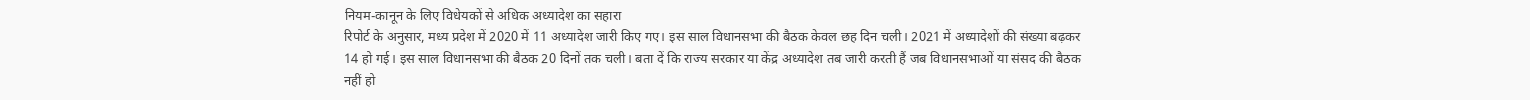नियम-कानून के लिए विधेयकों से अधिक अध्यादेश का सहारा
रिपोर्ट के अनुसार, मध्य प्रदेश में 2020 में 11 अध्यादेश जारी किए गए। इस साल विधानसभा की बैठक केवल छह दिन चली। 2021 में अध्यादेशों की संख्या बढ़कर 14 हो गई। इस साल विधानसभा की बैठक 20 दिनों तक चली। बता दें कि राज्य सरकार या केंद्र अध्यादेश तब जारी करती हैं जब विधानसभाओं या संसद की बैठक नहीं हो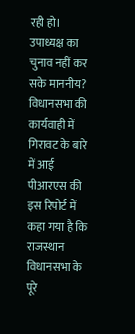रही हो।
उपाध्यक्ष का चुनाव नहीं कर सके माननीय?
विधानसभा की कार्यवाही में गिरावट के बारे में आई पीआरएस की इस रिपोर्ट में कहा गया है कि राजस्थान विधानसभा के पूरे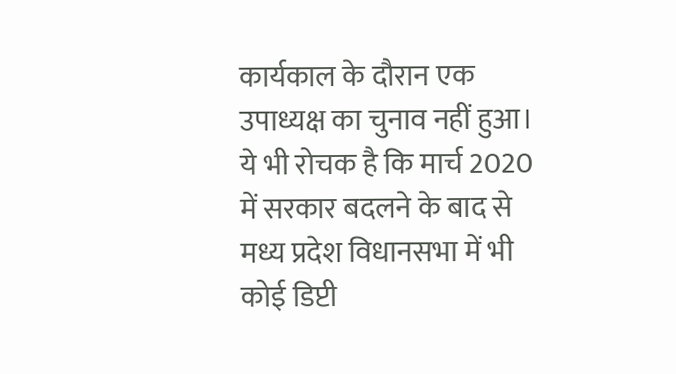कार्यकाल के दौरान एक उपाध्यक्ष का चुनाव नहीं हुआ। ये भी रोचक है कि मार्च 2020 में सरकार बदलने के बाद से मध्य प्रदेश विधानसभा में भी कोई डिप्टी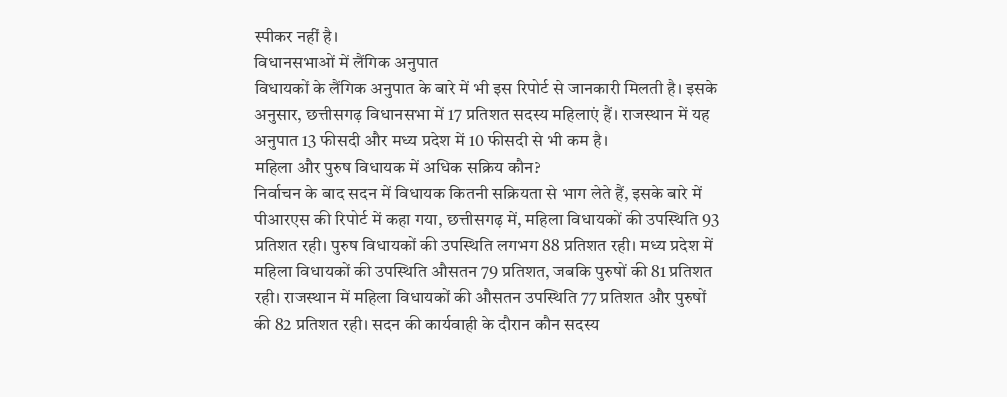स्पीकर नहीं है।
विधानसभाओं में लैंगिक अनुपात
विधायकों के लैंगिक अनुपात के बारे में भी इस रिपोर्ट से जानकारी मिलती है। इसके अनुसार, छत्तीसगढ़ विधानसभा में 17 प्रतिशत सदस्य महिलाएं हैं। राजस्थान में यह अनुपात 13 फीसदी और मध्य प्रदेश में 10 फीसदी से भी कम है।
महिला और पुरुष विधायक में अधिक सक्रिय कौन?
निर्वाचन के बाद सदन में विधायक कितनी सक्रियता से भाग लेते हैं, इसके बारे में पीआरएस की रिपोर्ट में कहा गया, छत्तीसगढ़ में, महिला विधायकों की उपस्थिति 93 प्रतिशत रही। पुरुष विधायकों की उपस्थिति लगभग 88 प्रतिशत रही। मध्य प्रदेश में महिला विधायकों की उपस्थिति औसतन 79 प्रतिशत, जबकि पुरुषों की 81 प्रतिशत रही। राजस्थान में महिला विधायकों की औसतन उपस्थिति 77 प्रतिशत और पुरुषों की 82 प्रतिशत रही। सदन की कार्यवाही के दौरान कौन सदस्य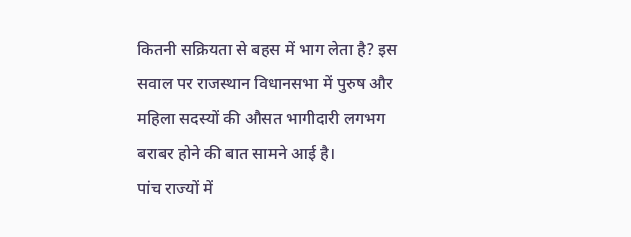कितनी सक्रियता से बहस में भाग लेता है? इस सवाल पर राजस्थान विधानसभा में पुरुष और महिला सदस्यों की औसत भागीदारी लगभग बराबर होने की बात सामने आई है।
पांच राज्यों में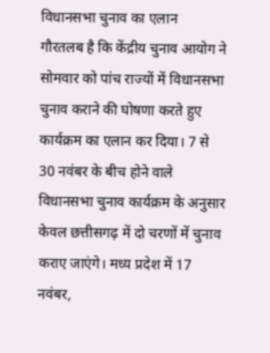विधानसभा चुनाव का एलान
गौरतलब है कि केंद्रीय चुनाव आयोग ने सोमवार को पांच राज्यों में विधानसभा चुनाव कराने की घोषणा करते हुए कार्यक्रम का एलान कर दिया। 7 से 30 नवंबर के बीच होने वाले विधानसभा चुनाव कार्यक्रम के अनुसार केवल छत्तीसगढ़ में दो चरणों में चुनाव कराए जाएंगे। मध्य प्रदेश में 17 नवंबर,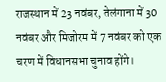राजस्थान में 23 नवंबर, तेलंगाना में 30 नवंबर और मिजोरम में 7 नवंबर को एक चरण में विधानसभा चुनाव होंगे।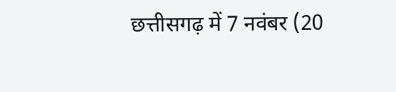छत्तीसगढ़ में 7 नवंबर (20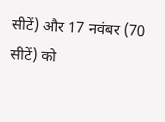सीटें) और 17 नवंबर (70 सीटें) को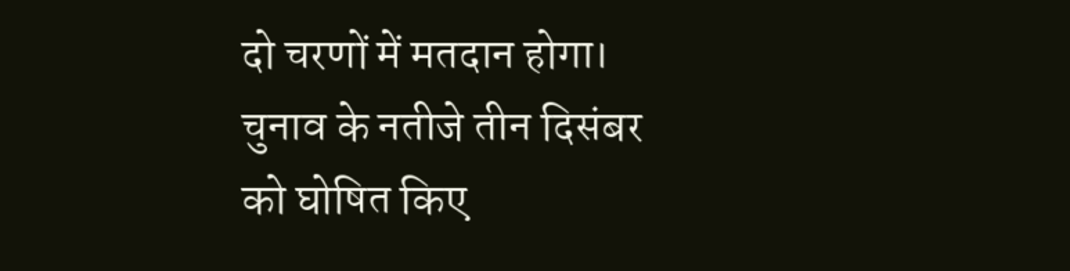दो चरणों में मतदान होगा। चुनाव के नतीजे तीन दिसंबर को घोषित किए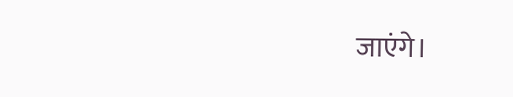जाएंगे।